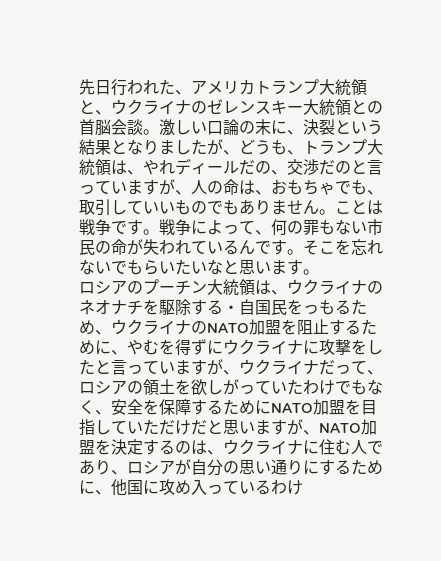先日行われた、アメリカトランプ大統領と、ウクライナのゼレンスキー大統領との首脳会談。激しい口論の末に、決裂という結果となりましたが、どうも、トランプ大統領は、やれディールだの、交渉だのと言っていますが、人の命は、おもちゃでも、取引していいものでもありません。ことは戦争です。戦争によって、何の罪もない市民の命が失われているんです。そこを忘れないでもらいたいなと思います。
ロシアのプーチン大統領は、ウクライナのネオナチを駆除する・自国民をっもるため、ウクライナのNATO加盟を阻止するために、やむを得ずにウクライナに攻撃をしたと言っていますが、ウクライナだって、ロシアの領土を欲しがっていたわけでもなく、安全を保障するためにNATO加盟を目指していただけだと思いますが、NATO加盟を決定するのは、ウクライナに住む人であり、ロシアが自分の思い通りにするために、他国に攻め入っているわけ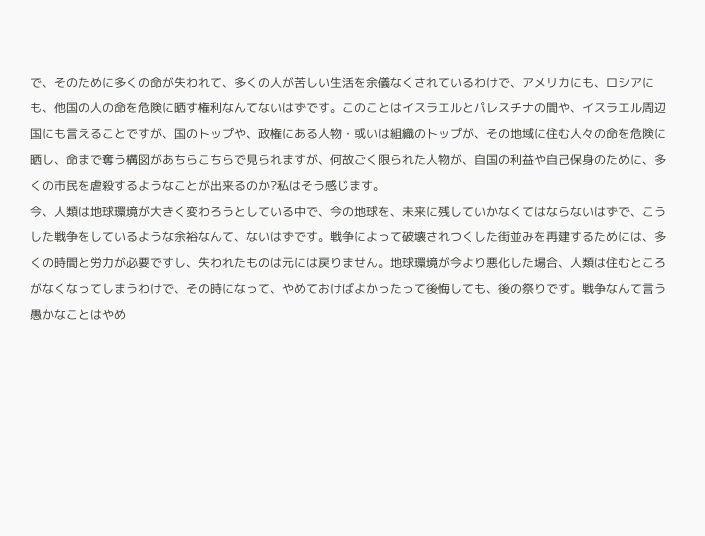で、そのために多くの命が失われて、多くの人が苦しい生活を余儀なくされているわけで、アメリカにも、ロシアにも、他国の人の命を危険に晒す権利なんてないはずです。このことはイスラエルとパレスチナの間や、イスラエル周辺国にも言えることですが、国のトップや、政権にある人物・或いは組織のトップが、その地域に住む人々の命を危険に晒し、命まで奪う構図があちらこちらで見られますが、何故ごく限られた人物が、自国の利益や自己保身のために、多くの市民を虐殺するようなことが出来るのか?私はそう感じます。
今、人類は地球環境が大きく変わろうとしている中で、今の地球を、未来に残していかなくてはならないはずで、こうした戦争をしているような余裕なんて、ないはずです。戦争によって破壊されつくした街並みを再建するためには、多くの時間と労力が必要ですし、失われたものは元には戻りません。地球環境が今より悪化した場合、人類は住むところがなくなってしまうわけで、その時になって、やめておけばよかったって後悔しても、後の祭りです。戦争なんて言う愚かなことはやめ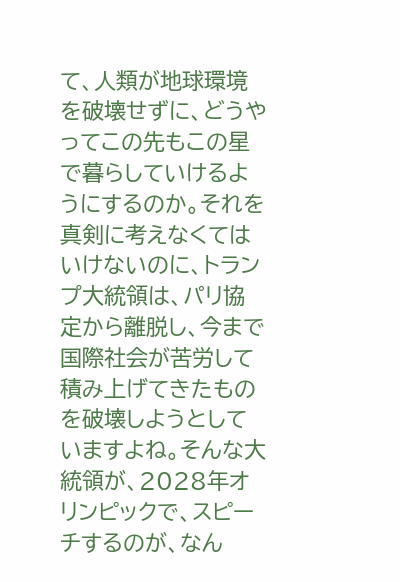て、人類が地球環境を破壊せずに、どうやってこの先もこの星で暮らしていけるようにするのか。それを真剣に考えなくてはいけないのに、トランプ大統領は、パリ協定から離脱し、今まで国際社会が苦労して積み上げてきたものを破壊しようとしていますよね。そんな大統領が、2028年オリンピックで、スピーチするのが、なん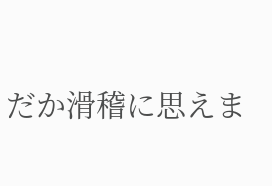だか滑稽に思えま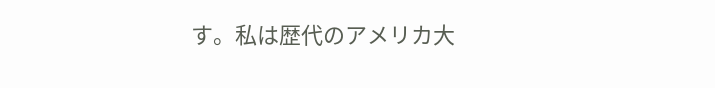す。私は歴代のアメリカ大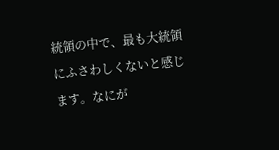統領の中で、最も大統領にふさわしくないと感じます。なにが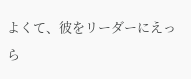よくて、彼をリーダーにえっら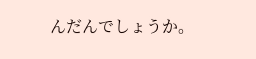んだんでしょうか。